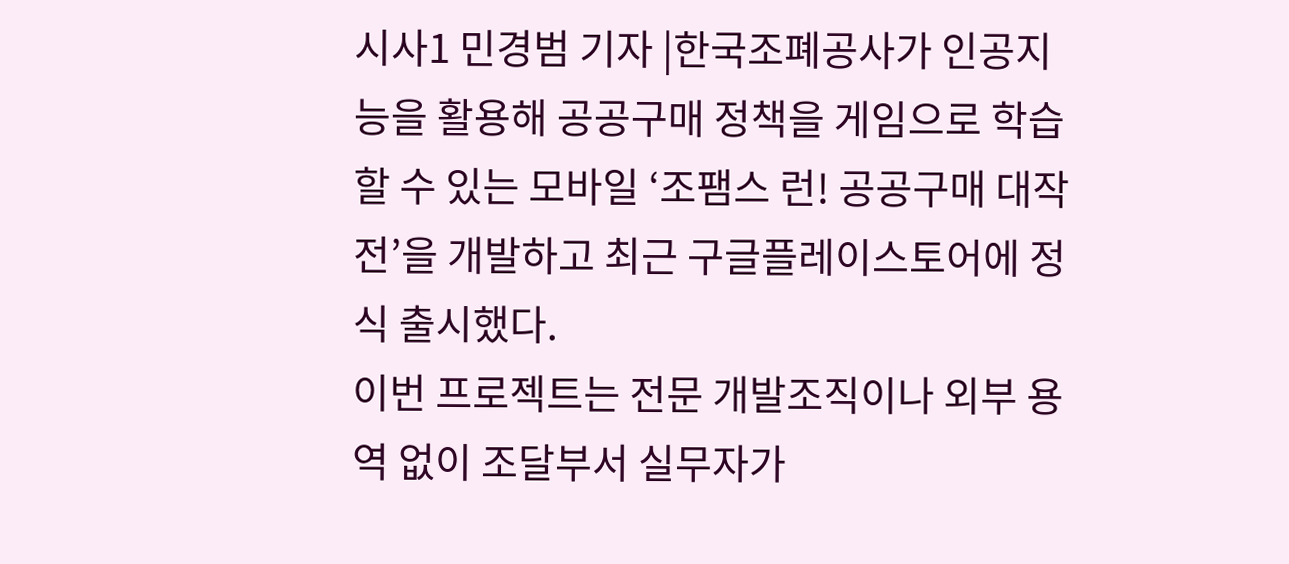시사1 민경범 기자 |한국조폐공사가 인공지능을 활용해 공공구매 정책을 게임으로 학습할 수 있는 모바일 ‘조팸스 런! 공공구매 대작전’을 개발하고 최근 구글플레이스토어에 정식 출시했다.
이번 프로젝트는 전문 개발조직이나 외부 용역 없이 조달부서 실무자가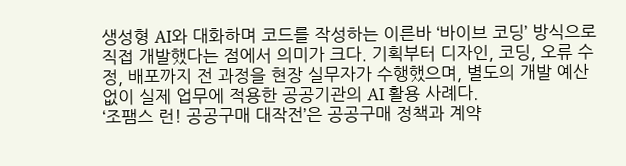생성형 AI와 대화하며 코드를 작성하는 이른바 ‘바이브 코딩’ 방식으로 직접 개발했다는 점에서 의미가 크다. 기획부터 디자인, 코딩, 오류 수정, 배포까지 전 과정을 현장 실무자가 수행했으며, 별도의 개발 예산 없이 실제 업무에 적용한 공공기관의 AI 활용 사례다.
‘조팸스 런! 공공구매 대작전’은 공공구매 정책과 계약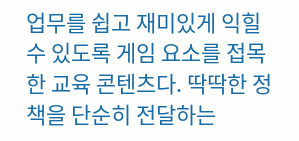업무를 쉽고 재미있게 익힐 수 있도록 게임 요소를 접목한 교육 콘텐츠다. 딱딱한 정책을 단순히 전달하는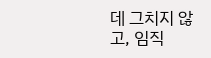데 그치지 않고, 임직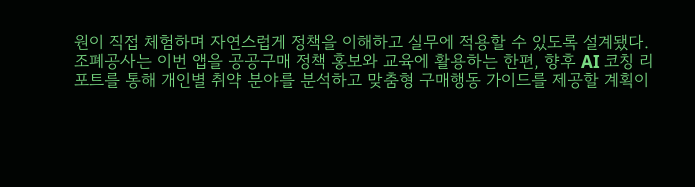원이 직접 체험하며 자연스럽게 정책을 이해하고 실무에 적용할 수 있도록 설계됐다.
조폐공사는 이번 앱을 공공구매 정책 홍보와 교육에 활용하는 한편, 향후 AI 코칭 리포트를 통해 개인별 취약 분야를 분석하고 맞춤형 구매행동 가이드를 제공할 계획이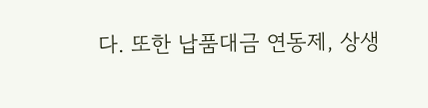다. 또한 납품대금 연동제, 상생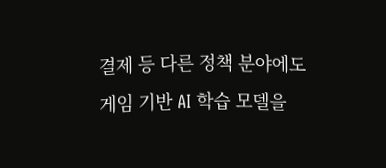결제 등 다른 정책 분야에도 게임 기반 AI 학습 모델을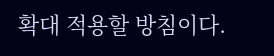확대 적용할 방침이다.